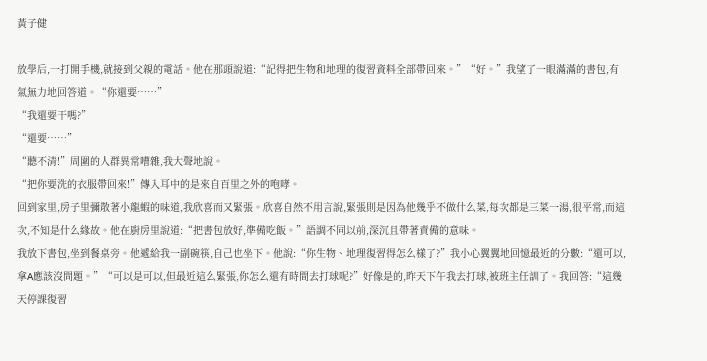黃子健

放學后,一打開手機,就接到父親的電話。他在那頭說道:“記得把生物和地理的復習資料全部帶回來。”“好。”我望了一眼滿滿的書包,有氣無力地回答道。“你還要……”
“我還要干嗎?”
“還要……”
“聽不清!”周圍的人群異常嘈雜,我大聲地說。
“把你要洗的衣服帶回來!”傳入耳中的是來自百里之外的咆哮。
回到家里,房子里彌散著小龍蝦的味道,我欣喜而又緊張。欣喜自然不用言說,緊張則是因為他幾乎不做什么菜,每次都是三菜一湯,很平常,而這次,不知是什么緣故。他在廚房里說道:“把書包放好,準備吃飯。”語調不同以前,深沉且帶著責備的意味。
我放下書包,坐到餐桌旁。他遞給我一副碗筷,自己也坐下。他說:“你生物、地理復習得怎么樣了?”我小心翼翼地回憶最近的分數:“還可以,拿A應該沒問題。”“可以是可以,但最近這么緊張,你怎么還有時間去打球呢?”好像是的,昨天下午我去打球,被班主任訓了。我回答:“這幾天停課復習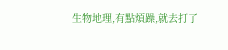生物地理,有點煩躁,就去打了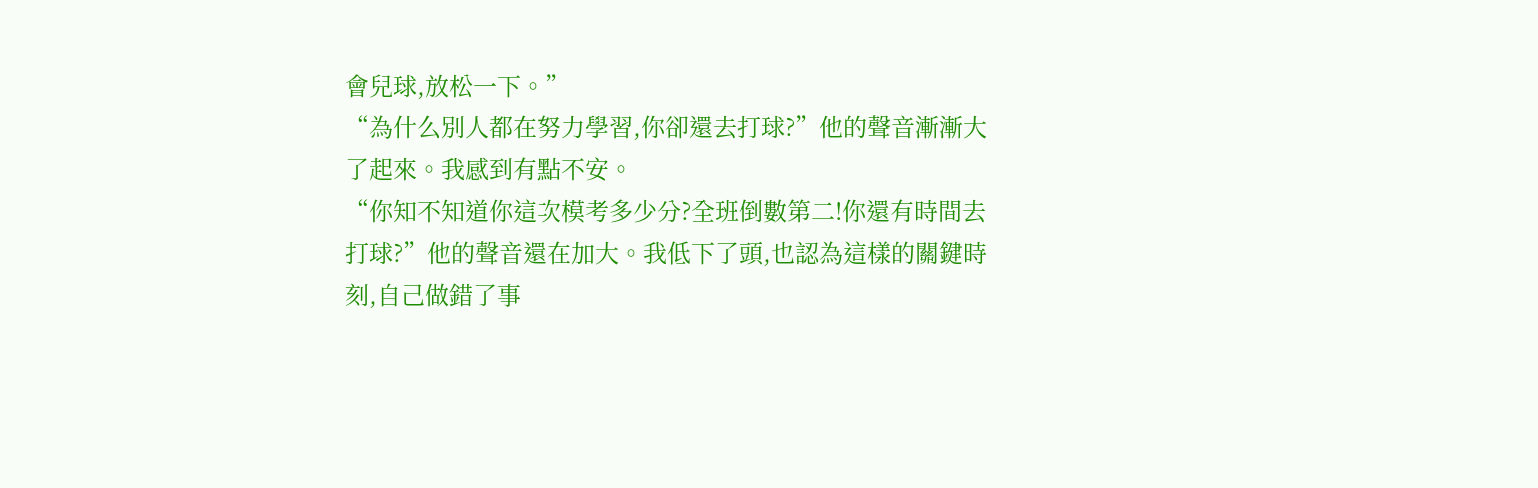會兒球,放松一下。”
“為什么別人都在努力學習,你卻還去打球?”他的聲音漸漸大了起來。我感到有點不安。
“你知不知道你這次模考多少分?全班倒數第二!你還有時間去打球?”他的聲音還在加大。我低下了頭,也認為這樣的關鍵時刻,自己做錯了事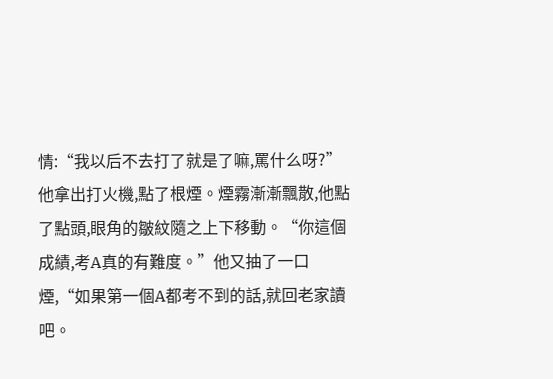情:“我以后不去打了就是了嘛,罵什么呀?”
他拿出打火機,點了根煙。煙霧漸漸飄散,他點了點頭,眼角的皺紋隨之上下移動。“你這個成績,考A真的有難度。”他又抽了一口煙,“如果第一個A都考不到的話,就回老家讀吧。